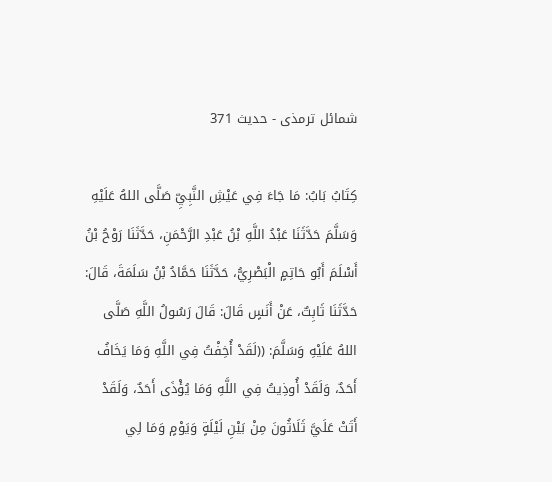شمائل ترمذی - حدیث 371

كِتَابُ بَابُ: مَا جَاءَ فِي عَيْشِ النَّبِيِّ صَلَّى اللهُ عَلَيْهِ وَسَلَّمَ حَدَّثَنَا عَبْدُ اللَّهِ بْنُ عَبْدِ الرَّحْمَنِ، حَدَّثَنَا رَوْحُ بْنُ أَسْلَمَ أَبُو حَاتِمٍ الْبَصْرِيُّ، حَدَّثَنَا حَمَّادُ بْنُ سَلَمَةَ، قَالَ: حَدَّثَنَا ثَابِتٌ، عَنْ أَنَسٍ قَالَ: قَالَ رَسُولُ اللَّهِ صَلَّى اللهُ عَلَيْهِ وَسَلَّمَ: ((لَقَدْ أُخِفْتُ فِي اللَّهِ وَمَا يَخَافُ أَحَدٌ، وَلَقَدْ أُوذِيتُ فِي اللَّهِ وَمَا يُؤْذَى أَحَدٌ، وَلَقَدْ أَتَتْ عَلَيَّ ثَلَاثُونَ مِنْ بَيْنِ لَيْلَةٍ وَيَوْمٍ وَمَا لِي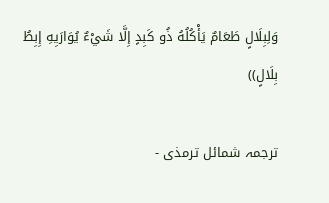وَلِبِلَالٍ طَعَامٌ يَأْكُلُهُ ذُو كَبِدٍ إِلَّا شَيْءٌ يُوَارَيِهِ إِبِطُ بِلَالٍ))

ترجمہ شمائل ترمذی -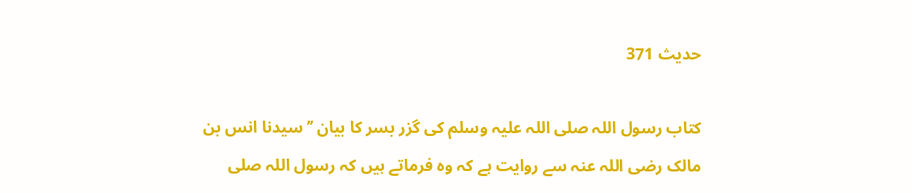حدیث 371

کتاب رسول اللہ صلی اللہ علیہ وسلم کی گزر بسر کا بیان ’’سیدنا انس بن مالک رضی اللہ عنہ سے روایت ہے کہ وہ فرماتے ہیں کہ رسول اللہ صلی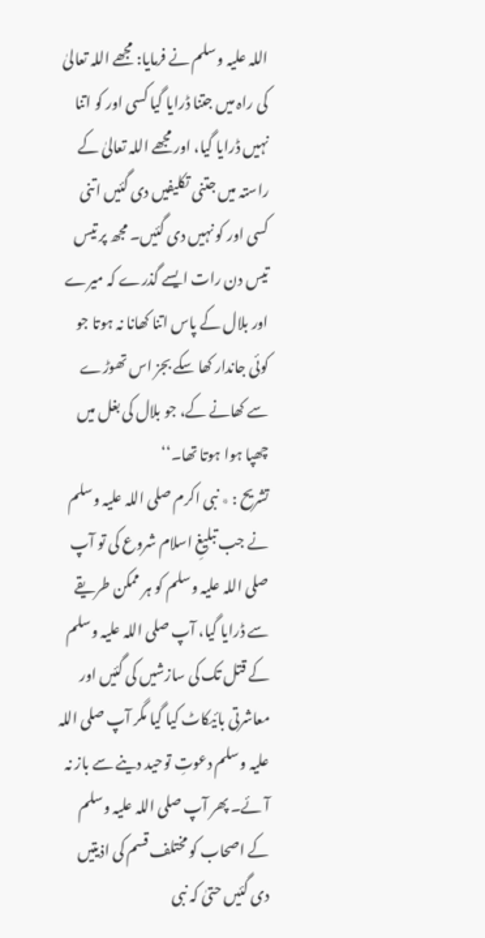اللہ علیہ وسلم نے فرمایا: مجھے اللہ تعالیٰ کی راہ میں جتنا ڈرایا گیا کسی اور کو اتنا نہیں ڈرایا گیا، اور مجھے اللہ تعالیٰ کے راستہ میں جتنی تکلیفیں دی گئیں اتنی کسی اور کو نہیں دی گئیں۔ مجھ پر تیس تیس دن رات ایسے گذرے کہ میرے اور بلال کے پاس اتنا کھانا نہ ہوتا جو کوئی جاندار کھا سکے بجز اس تھوڑے سے کھانے کے، جو بلال کی بغل میں چھپا ہوا ہوتا تھا۔‘‘
تشریح : ٭ نبی اکرم صلی اللہ علیہ وسلم نے جب تبلیغِ اسلام شروع کی تو آپ صلی اللہ علیہ وسلم کو ہر ممکن طریقے سے ڈرایا گیا، آپ صلی اللہ علیہ وسلم کے قتل تک کی سازشیں کی گئیں اور معاشرتی بائیکاٹ کیا گیا مگر آپ صلی اللہ علیہ وسلم دعوتِ توحید دینے سے باز نہ آئے۔ پھر آپ صلی اللہ علیہ وسلم کے اصحاب کو مختلف قسم کی اذیتیں دی گئیں حتیٰ کہ نبی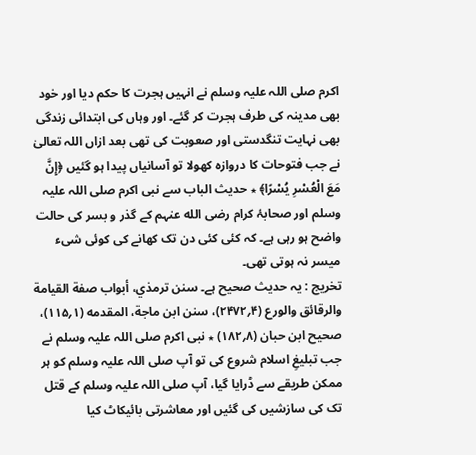اکرم صلی اللہ علیہ وسلم نے انہیں ہجرت کا حکم دیا اور خود بھی مدینہ کی طرف ہجرت کر گئے۔ اور وہاں کی ابتدائی زندگی بھی نہایت تنگدستی اور صعوبت کی تھی بعد ازاں اللہ تعالیٰ نے جب فتوحات کا دروازہ کھولا تو آسانیاں پیدا ہو گئیں ﴿إِنَّ مَعَ الْعُسْرِ یُسْرًا﴾ ٭ حدیث الباب سے نبی اکرم صلی اللہ علیہ وسلم اور صحابۂ کرام رضی الله عنہم کے گذر و بسر کی حالت واضح ہو رہی ہے۔ کہ کئی کئی دن تک کھانے کی کوئی شیء میسر نہ ہوتی تھی۔
تخریج : یہ حدیث صحیح ہے۔ سنن ترمذي، أبواب صفة القیامة والرقائق والورع (۴؍۲۴۷۲)، سنن ابن ماجة، المقدمه (۱؍۱۱۵)، صحیح ابن حبان (۸؍۱۸۲) ٭ نبی اکرم صلی اللہ علیہ وسلم نے جب تبلیغِ اسلام شروع کی تو آپ صلی اللہ علیہ وسلم کو ہر ممکن طریقے سے ڈرایا گیا، آپ صلی اللہ علیہ وسلم کے قتل تک کی سازشیں کی گئیں اور معاشرتی بائیکاٹ کیا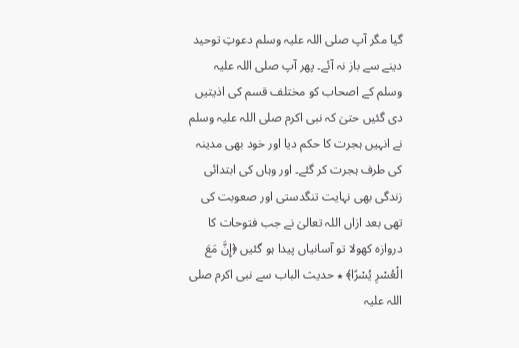گیا مگر آپ صلی اللہ علیہ وسلم دعوتِ توحید دینے سے باز نہ آئے۔ پھر آپ صلی اللہ علیہ وسلم کے اصحاب کو مختلف قسم کی اذیتیں دی گئیں حتیٰ کہ نبی اکرم صلی اللہ علیہ وسلم نے انہیں ہجرت کا حکم دیا اور خود بھی مدینہ کی طرف ہجرت کر گئے۔ اور وہاں کی ابتدائی زندگی بھی نہایت تنگدستی اور صعوبت کی تھی بعد ازاں اللہ تعالیٰ نے جب فتوحات کا دروازہ کھولا تو آسانیاں پیدا ہو گئیں ﴿إِنَّ مَعَ الْعُسْرِ یُسْرًا﴾ ٭ حدیث الباب سے نبی اکرم صلی اللہ علیہ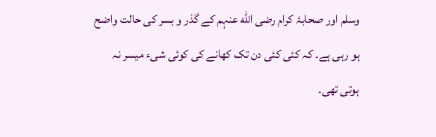وسلم اور صحابۂ کرام رضی الله عنہم کے گذر و بسر کی حالت واضح ہو رہی ہے۔ کہ کئی کئی دن تک کھانے کی کوئی شیء میسر نہ ہوتی تھی۔